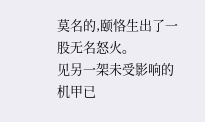莫名的,颐恪生出了一股无名怒火。
见另一架未受影响的机甲已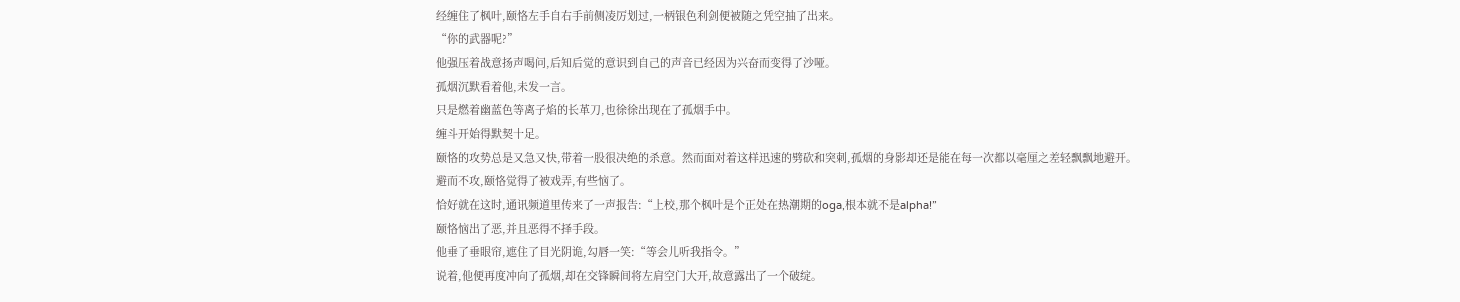经缠住了枫叶,颐恪左手自右手前侧凌厉划过,一柄银色利剑便被随之凭空抽了出来。
“你的武器呢?”
他强压着战意扬声喝问,后知后觉的意识到自己的声音已经因为兴奋而变得了沙哑。
孤烟沉默看着他,未发一言。
只是燃着幽蓝色等离子焰的长革刀,也徐徐出现在了孤烟手中。
缠斗开始得默契十足。
颐恪的攻势总是又急又快,带着一股很决绝的杀意。然而面对着这样迅速的劈砍和突刺,孤烟的身影却还是能在每一次都以毫厘之差轻飘飘地避开。
避而不攻,颐恪觉得了被戏弄,有些恼了。
恰好就在这时,通讯频道里传来了一声报告:“上校,那个枫叶是个正处在热潮期的oga,根本就不是alpha!”
颐恪恼出了恶,并且恶得不择手段。
他垂了垂眼帘,遮住了目光阴诡,勾唇一笑:“等会儿听我指令。”
说着,他便再度冲向了孤烟,却在交锋瞬间将左肩空门大开,故意露出了一个破绽。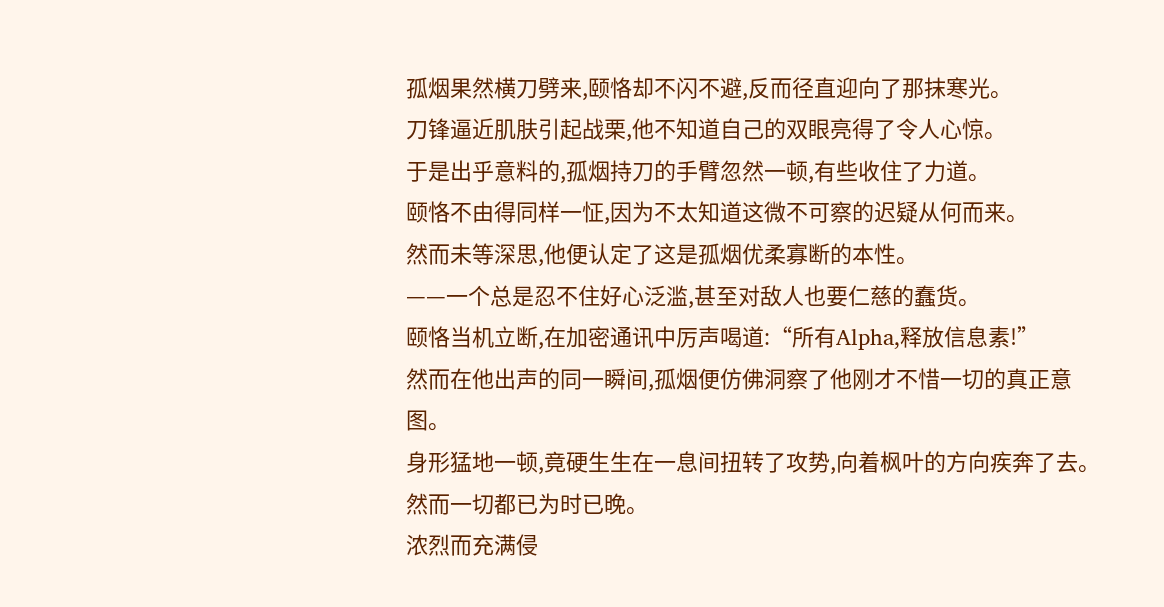孤烟果然横刀劈来,颐恪却不闪不避,反而径直迎向了那抹寒光。
刀锋逼近肌肤引起战栗,他不知道自己的双眼亮得了令人心惊。
于是出乎意料的,孤烟持刀的手臂忽然一顿,有些收住了力道。
颐恪不由得同样一怔,因为不太知道这微不可察的迟疑从何而来。
然而未等深思,他便认定了这是孤烟优柔寡断的本性。
——一个总是忍不住好心泛滥,甚至对敌人也要仁慈的蠢货。
颐恪当机立断,在加密通讯中厉声喝道:“所有Alpha,释放信息素!”
然而在他出声的同一瞬间,孤烟便仿佛洞察了他刚才不惜一切的真正意图。
身形猛地一顿,竟硬生生在一息间扭转了攻势,向着枫叶的方向疾奔了去。
然而一切都已为时已晚。
浓烈而充满侵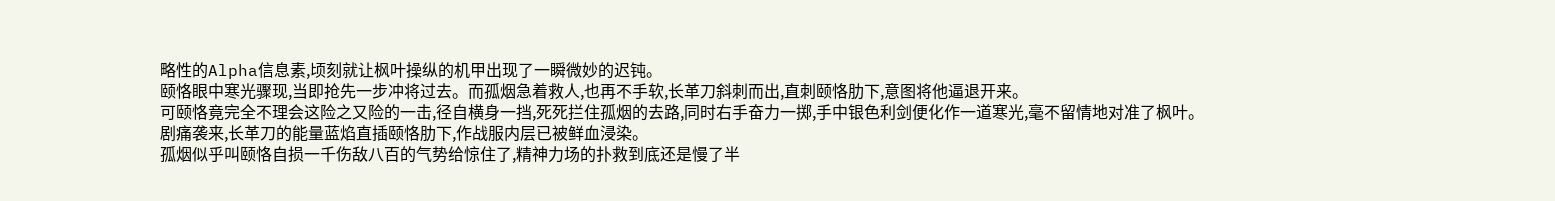略性的Alpha信息素,顷刻就让枫叶操纵的机甲出现了一瞬微妙的迟钝。
颐恪眼中寒光骤现,当即抢先一步冲将过去。而孤烟急着救人,也再不手软,长革刀斜刺而出,直刺颐恪肋下,意图将他逼退开来。
可颐恪竟完全不理会这险之又险的一击,径自横身一挡,死死拦住孤烟的去路,同时右手奋力一掷,手中银色利剑便化作一道寒光,毫不留情地对准了枫叶。
剧痛袭来,长革刀的能量蓝焰直插颐恪肋下,作战服内层已被鲜血浸染。
孤烟似乎叫颐恪自损一千伤敌八百的气势给惊住了,精神力场的扑救到底还是慢了半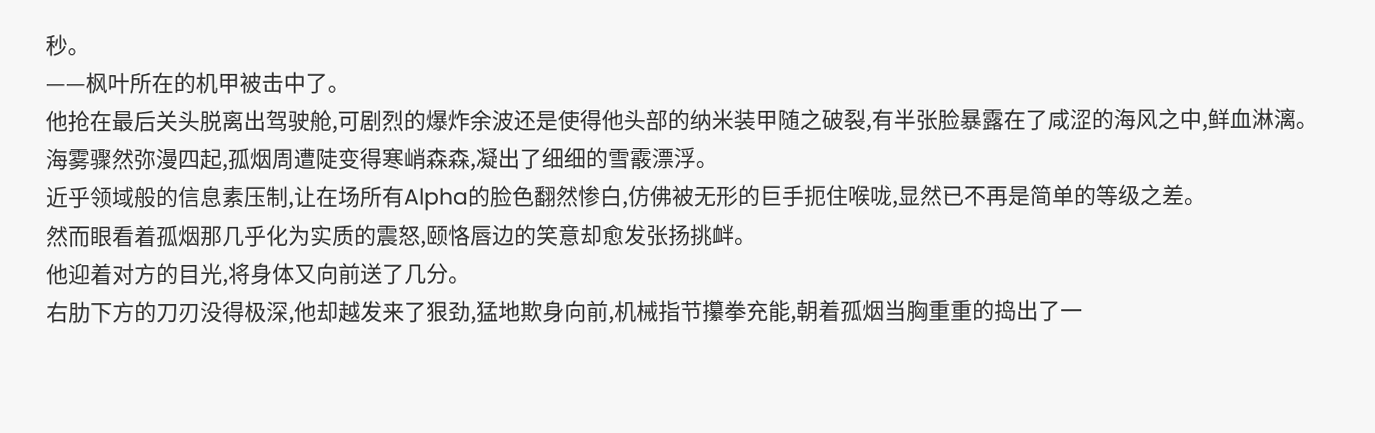秒。
——枫叶所在的机甲被击中了。
他抢在最后关头脱离出驾驶舱,可剧烈的爆炸余波还是使得他头部的纳米装甲随之破裂,有半张脸暴露在了咸涩的海风之中,鲜血淋漓。
海雾骤然弥漫四起,孤烟周遭陡变得寒峭森森,凝出了细细的雪霰漂浮。
近乎领域般的信息素压制,让在场所有Alpha的脸色翻然惨白,仿佛被无形的巨手扼住喉咙,显然已不再是简单的等级之差。
然而眼看着孤烟那几乎化为实质的震怒,颐恪唇边的笑意却愈发张扬挑衅。
他迎着对方的目光,将身体又向前送了几分。
右肋下方的刀刃没得极深,他却越发来了狠劲,猛地欺身向前,机械指节攥拳充能,朝着孤烟当胸重重的捣出了一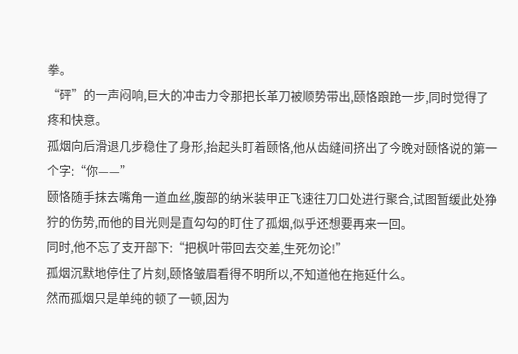拳。
“砰”的一声闷响,巨大的冲击力令那把长革刀被顺势带出,颐恪踉跄一步,同时觉得了疼和快意。
孤烟向后滑退几步稳住了身形,抬起头盯着颐恪,他从齿缝间挤出了今晚对颐恪说的第一个字:“你——”
颐恪随手抹去嘴角一道血丝,腹部的纳米装甲正飞速往刀口处进行聚合,试图暂缓此处狰狞的伤势,而他的目光则是直勾勾的盯住了孤烟,似乎还想要再来一回。
同时,他不忘了支开部下:“把枫叶带回去交差,生死勿论!”
孤烟沉默地停住了片刻,颐恪皱眉看得不明所以,不知道他在拖延什么。
然而孤烟只是单纯的顿了一顿,因为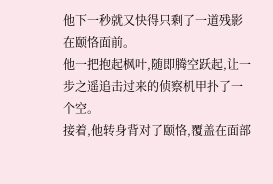他下一秒就又快得只剩了一道残影在颐恪面前。
他一把抱起枫叶,随即腾空跃起,让一步之遥追击过来的侦察机甲扑了一个空。
接着,他转身背对了颐恪,覆盖在面部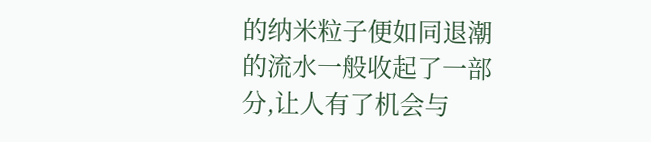的纳米粒子便如同退潮的流水一般收起了一部分,让人有了机会与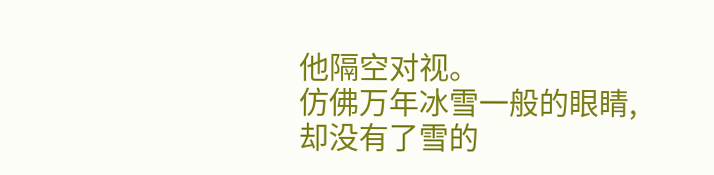他隔空对视。
仿佛万年冰雪一般的眼睛,却没有了雪的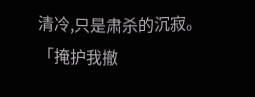清冷,只是肃杀的沉寂。
「掩护我撤